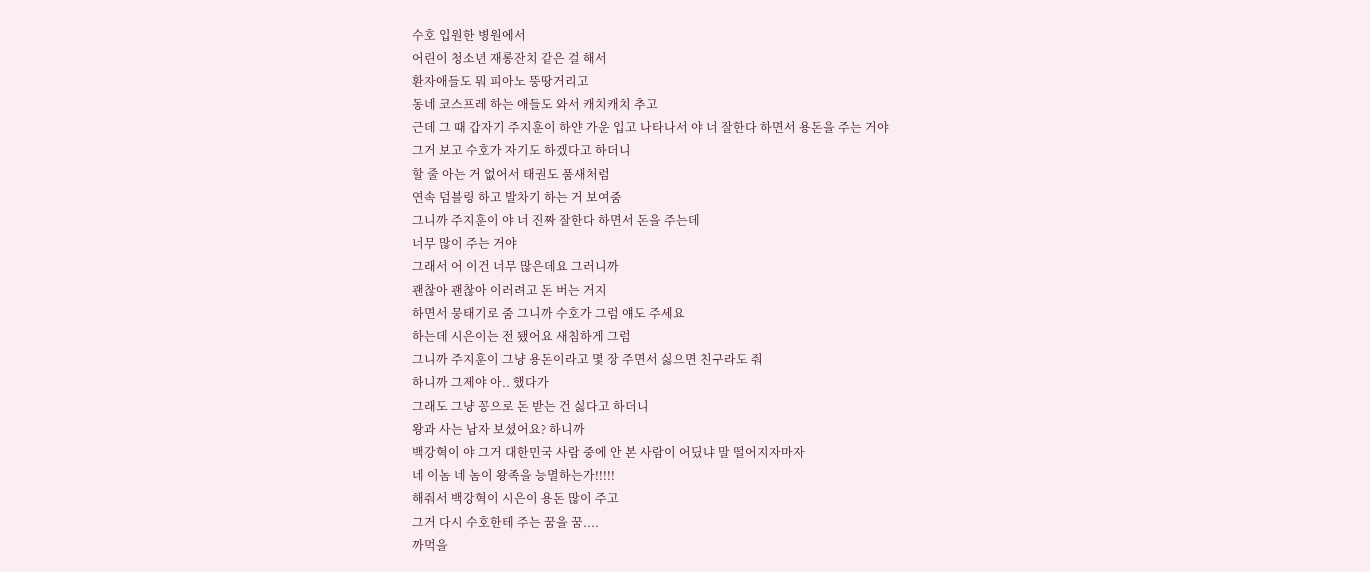수호 입원한 병원에서
어린이 청소년 재롱잔치 같은 걸 해서
환자애들도 뭐 피아노 뚱땅거리고
동네 코스프레 하는 애들도 와서 캐치캐치 추고
근데 그 때 갑자기 주지훈이 하얀 가운 입고 나타나서 야 너 잘한다 하면서 용돈을 주는 거야
그거 보고 수호가 자기도 하겠다고 하더니
할 줄 아는 거 없어서 태권도 품새처럼
연속 덤블링 하고 발차기 하는 거 보여줌
그니까 주지훈이 야 너 진짜 잘한다 하면서 돈을 주는데
너무 많이 주는 거야
그래서 어 이건 너무 많은데요 그러니까
괜찮아 괜찮아 이러려고 돈 버는 거지
하면서 뭉태기로 줌 그니까 수호가 그럼 얘도 주세요
하는데 시은이는 전 됐어요 새침하게 그럼
그니까 주지훈이 그냥 용돈이라고 몇 장 주면서 싫으면 친구라도 줘
하니까 그제야 아.. 했다가
그래도 그냥 꽁으로 돈 받는 건 싫다고 하더니
왕과 사는 남자 보셨어요? 하니까
백강혁이 야 그거 대한민국 사람 중에 안 본 사람이 어딨냐 말 떨어지자마자
네 이놈 네 놈이 왕족을 능멸하는가!!!!!
해줘서 백강혁이 시은이 용돈 많이 주고
그거 다시 수호한테 주는 꿈을 꿈....
까먹을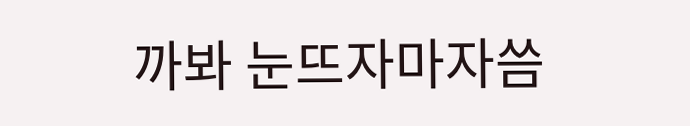까봐 눈뜨자마자씀